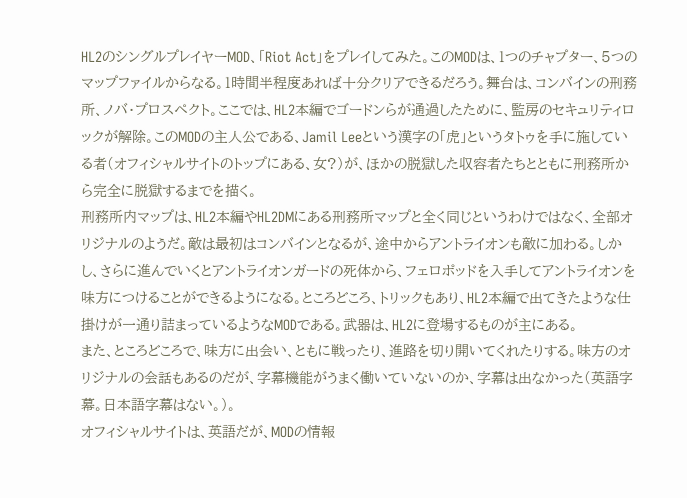HL2のシングルプレイヤーMOD、「Riot Act」をプレイしてみた。このMODは、1つのチャプター、5つのマップファイルからなる。1時間半程度あれば十分クリアできるだろう。舞台は、コンバインの刑務所、ノバ・プロスペクト。ここでは、HL2本編でゴードンらが通過したために、監房のセキュリティロックが解除。このMODの主人公である、Jamil Leeという漢字の「虎」というタトゥを手に施している者(オフィシャルサイトのトップにある、女?)が、ほかの脱獄した収容者たちとともに刑務所から完全に脱獄するまでを描く。
刑務所内マップは、HL2本編やHL2DMにある刑務所マップと全く同じというわけではなく、全部オリジナルのようだ。敵は最初はコンバインとなるが、途中からアントライオンも敵に加わる。しかし、さらに進んでいくとアントライオンガードの死体から、フェロポッドを入手してアントライオンを味方につけることができるようになる。ところどころ、トリックもあり、HL2本編で出てきたような仕掛けが一通り詰まっているようなMODである。武器は、HL2に登場するものが主にある。
また、ところどころで、味方に出会い、ともに戦ったり、進路を切り開いてくれたりする。味方のオリジナルの会話もあるのだが、字幕機能がうまく働いていないのか、字幕は出なかった(英語字幕。日本語字幕はない。)。
オフィシャルサイトは、英語だが、MODの情報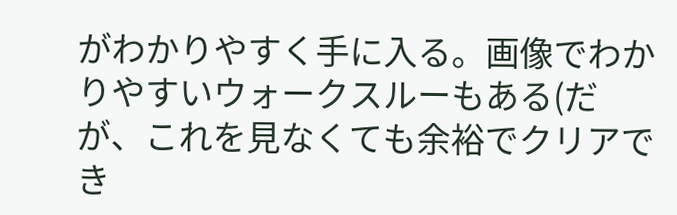がわかりやすく手に入る。画像でわかりやすいウォークスルーもある(だが、これを見なくても余裕でクリアでき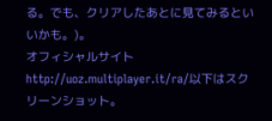る。でも、クリアしたあとに見てみるといいかも。)。
オフィシャルサイトhttp://uoz.multiplayer.it/ra/以下はスクリーンショット。